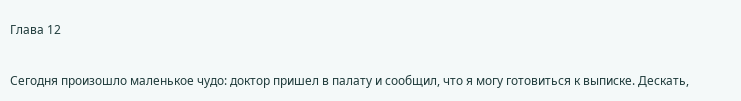Глава 12

Сегодня произошло маленькое чудо: доктор пришел в палату и сообщил, что я могу готовиться к выписке. Дескать,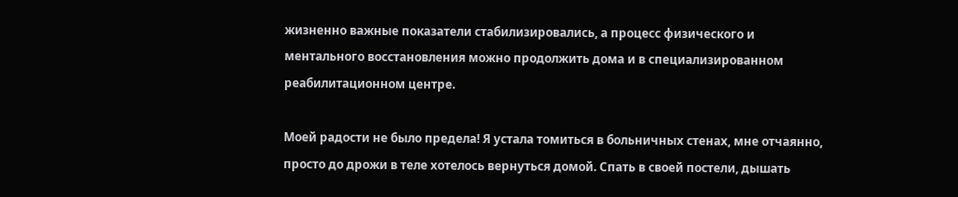жизненно важные показатели стабилизировались, а процесс физического и ментального восстановления можно продолжить дома и в специализированном реабилитационном центре.

Моей радости не было предела! Я устала томиться в больничных стенах, мне отчаянно, просто до дрожи в теле хотелось вернуться домой. Спать в своей постели, дышать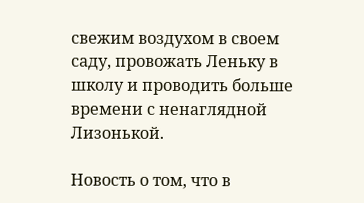свежим воздухом в своем саду, провожать Леньку в школу и проводить больше времени с ненаглядной Лизонькой.

Новость о том, что в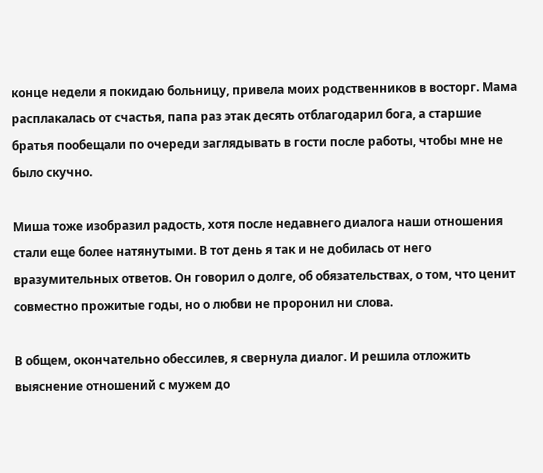конце недели я покидаю больницу, привела моих родственников в восторг. Мама расплакалась от счастья, папа раз этак десять отблагодарил бога, а старшие братья пообещали по очереди заглядывать в гости после работы, чтобы мне не было скучно.

Миша тоже изобразил радость, хотя после недавнего диалога наши отношения стали еще более натянутыми. В тот день я так и не добилась от него вразумительных ответов. Он говорил о долге, об обязательствах, о том, что ценит совместно прожитые годы, но о любви не проронил ни слова.

В общем, окончательно обессилев, я свернула диалог. И решила отложить выяснение отношений с мужем до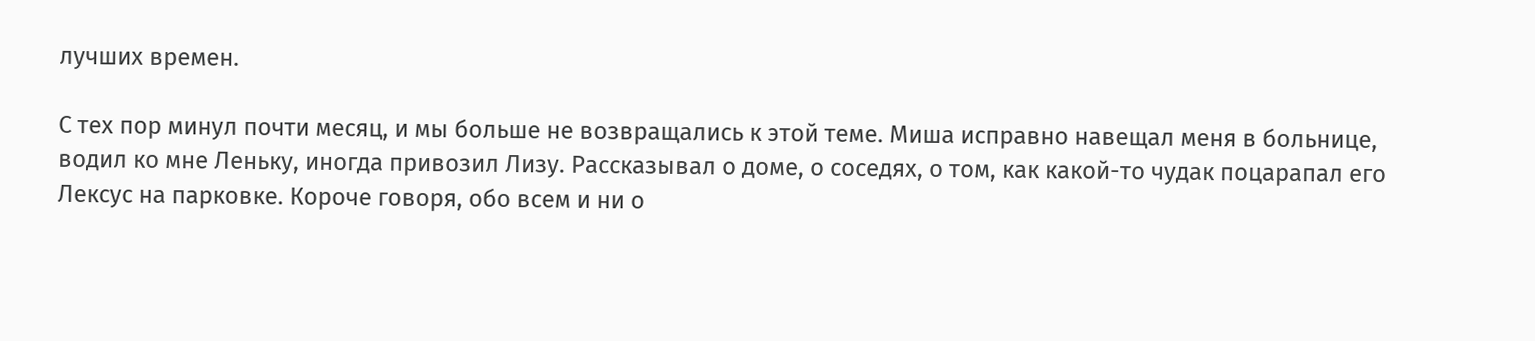лучших времен.

С тех пор минул почти месяц, и мы больше не возвращались к этой теме. Миша исправно навещал меня в больнице, водил ко мне Леньку, иногда привозил Лизу. Рассказывал о доме, о соседях, о том, как какой-то чудак поцарапал его Лексус на парковке. Короче говоря, обо всем и ни о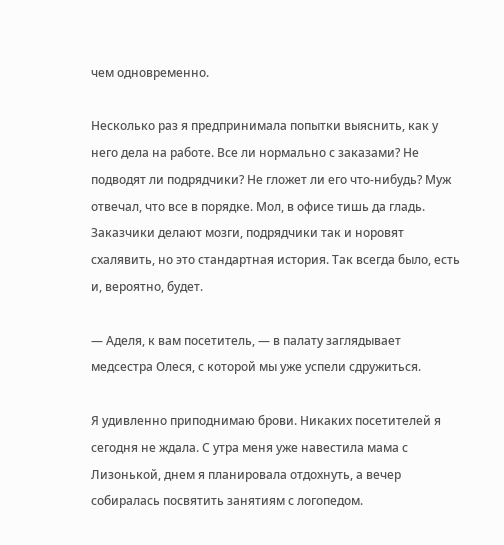чем одновременно.

Несколько раз я предпринимала попытки выяснить, как у него дела на работе. Все ли нормально с заказами? Не подводят ли подрядчики? Не гложет ли его что-нибудь? Муж отвечал, что все в порядке. Мол, в офисе тишь да гладь. Заказчики делают мозги, подрядчики так и норовят схалявить, но это стандартная история. Так всегда было, есть и, вероятно, будет.

— Аделя, к вам посетитель, — в палату заглядывает медсестра Олеся, с которой мы уже успели сдружиться.

Я удивленно приподнимаю брови. Никаких посетителей я сегодня не ждала. С утра меня уже навестила мама с Лизонькой, днем я планировала отдохнуть, а вечер собиралась посвятить занятиям с логопедом.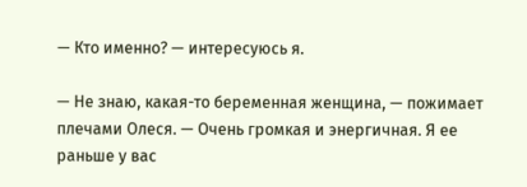— Кто именно? — интересуюсь я.

— Не знаю, какая-то беременная женщина, — пожимает плечами Олеся. — Очень громкая и энергичная. Я ее раньше у вас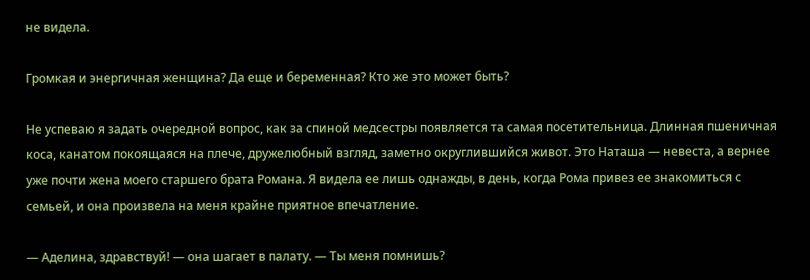не видела.

Громкая и энергичная женщина? Да еще и беременная? Кто же это может быть?

Не успеваю я задать очередной вопрос, как за спиной медсестры появляется та самая посетительница. Длинная пшеничная коса, канатом покоящаяся на плече, дружелюбный взгляд, заметно округлившийся живот. Это Наташа — невеста, а вернее уже почти жена моего старшего брата Романа. Я видела ее лишь однажды, в день, когда Рома привез ее знакомиться с семьей, и она произвела на меня крайне приятное впечатление.

— Аделина, здравствуй! — она шагает в палату. — Ты меня помнишь?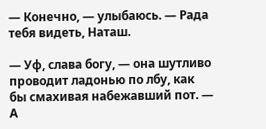— Конечно, — улыбаюсь. — Рада тебя видеть, Наташ.

— Уф, слава богу, — она шутливо проводит ладонью по лбу, как бы смахивая набежавший пот. — А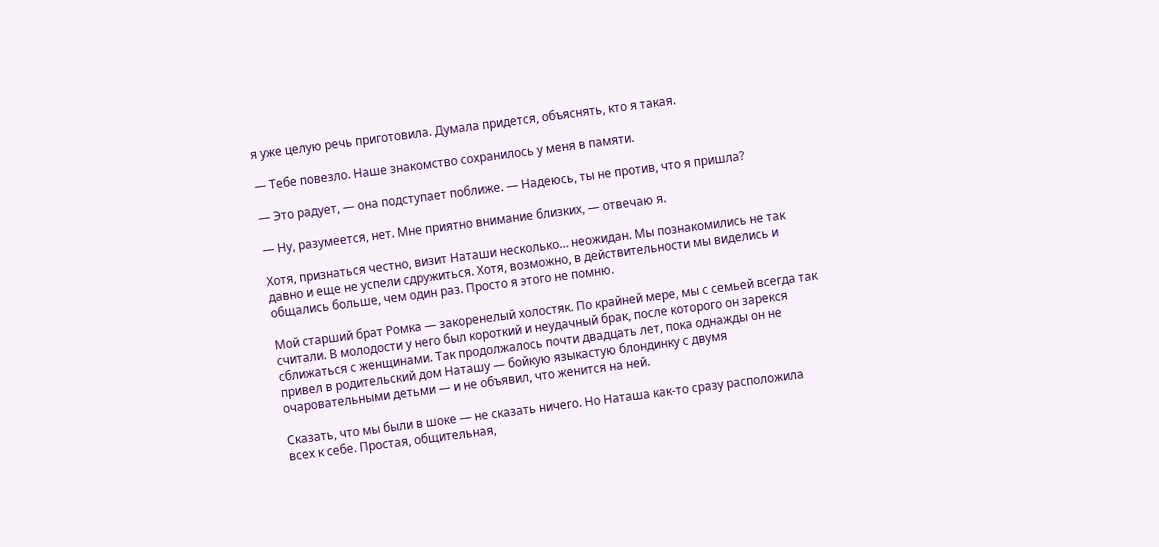я уже целую речь приготовила. Думала придется, объяснять, кто я такая.

— Тебе повезло. Наше знакомство сохранилось у меня в памяти.

— Это радует, — она подступает поближе. — Надеюсь, ты не против, что я пришла?

— Ну, разумеется, нет. Мне приятно внимание близких, — отвечаю я.

Хотя, признаться честно, визит Наташи несколько… неожидан. Мы познакомились не так давно и еще не успели сдружиться. Хотя, возможно, в действительности мы виделись и общались больше, чем один раз. Просто я этого не помню.

Мой старший брат Ромка — закоренелый холостяк. По крайней мере, мы с семьей всегда так считали. В молодости у него был короткий и неудачный брак, после которого он зарекся сближаться с женщинами. Так продолжалось почти двадцать лет, пока однажды он не привел в родительский дом Наташу — бойкую языкастую блондинку с двумя очаровательными детьми — и не объявил, что женится на ней.

Сказать, что мы были в шоке — не сказать ничего. Но Наташа как-то сразу расположила всех к себе. Простая, общительная,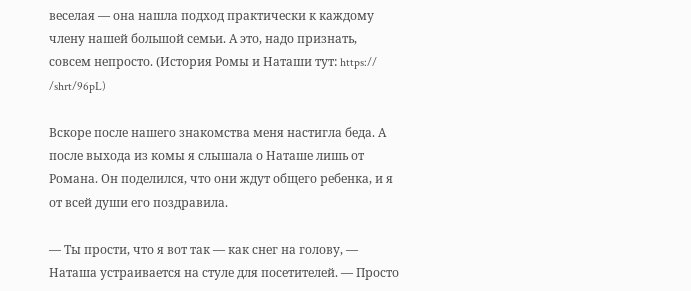веселая — она нашла подход практически к каждому члену нашей большой семьи. А это, надо признать, совсем непросто. (История Ромы и Наташи тут: https:// /shrt/96pL)

Вскоре после нашего знакомства меня настигла беда. А после выхода из комы я слышала о Наташе лишь от Романа. Он поделился, что они ждут общего ребенка, и я от всей души его поздравила.

— Ты прости, что я вот так — как снег на голову, — Наташа устраивается на стуле для посетителей. — Просто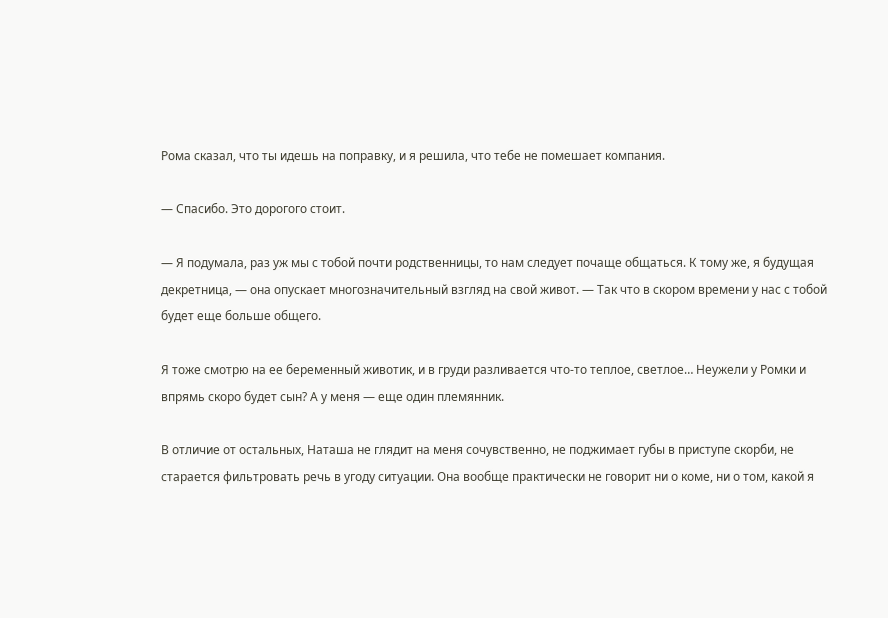Рома сказал, что ты идешь на поправку, и я решила, что тебе не помешает компания.

— Спасибо. Это дорогого стоит.

— Я подумала, раз уж мы с тобой почти родственницы, то нам следует почаще общаться. К тому же, я будущая декретница, — она опускает многозначительный взгляд на свой живот. — Так что в скором времени у нас с тобой будет еще больше общего.

Я тоже смотрю на ее беременный животик, и в груди разливается что-то теплое, светлое… Неужели у Ромки и впрямь скоро будет сын? А у меня — еще один племянник.

В отличие от остальных, Наташа не глядит на меня сочувственно, не поджимает губы в приступе скорби, не старается фильтровать речь в угоду ситуации. Она вообще практически не говорит ни о коме, ни о том, какой я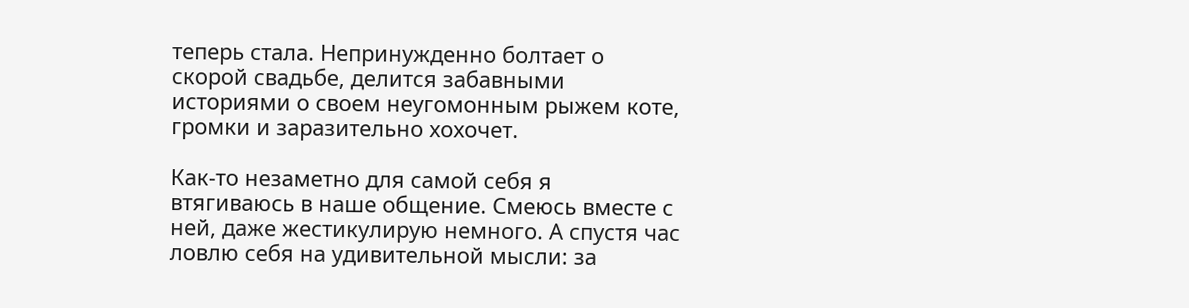теперь стала. Непринужденно болтает о скорой свадьбе, делится забавными историями о своем неугомонным рыжем коте, громки и заразительно хохочет.

Как-то незаметно для самой себя я втягиваюсь в наше общение. Смеюсь вместе с ней, даже жестикулирую немного. А спустя час ловлю себя на удивительной мысли: за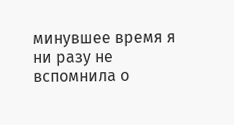минувшее время я ни разу не вспомнила о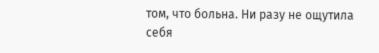том, что больна. Ни разу не ощутила себя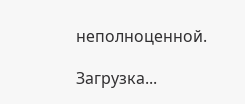неполноценной.

Загрузка...